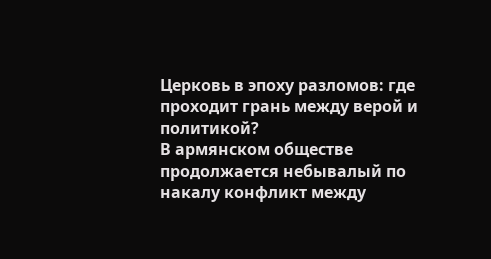Церковь в эпоху разломов: где проходит грань между верой и политикой?
В армянском обществе продолжается небывалый по накалу конфликт между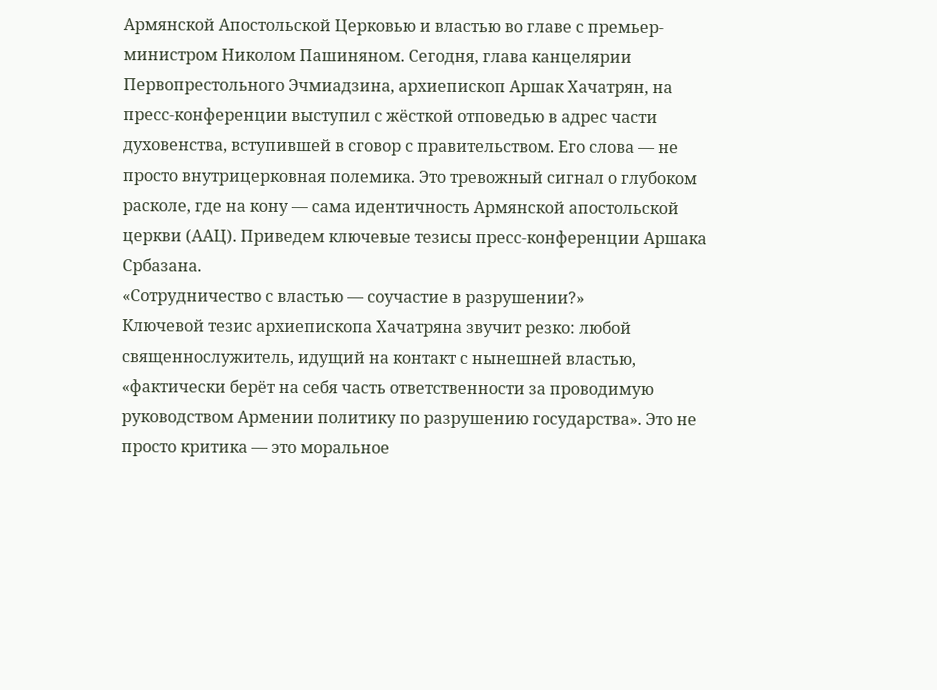Армянской Апостольской Церковью и властью во главе с премьер-министром Николом Пашиняном. Сегодня, глава канцелярии Первопрестольного Эчмиадзина, архиепископ Аршак Хачатрян, на пресс-конференции выступил с жёсткой отповедью в адрес части духовенства, вступившей в сговор с правительством. Его слова — не просто внутрицерковная полемика. Это тревожный сигнал о глубоком расколе, где на кону — сама идентичность Армянской апостольской церкви (ААЦ). Приведем ключевые тезисы пресс-конференции Аршака Србазана.
«Сотрудничество с властью — соучастие в разрушении?»
Ключевой тезис архиепископа Хачатряна звучит резко: любой священнослужитель, идущий на контакт с нынешней властью, «фактически берёт на себя часть ответственности за проводимую руководством Армении политику по разрушению государства». Это не просто критика — это моральное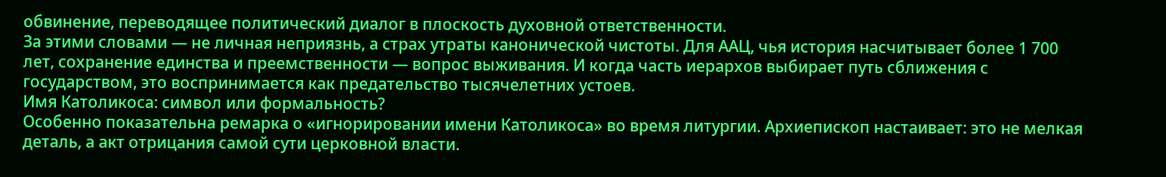обвинение, переводящее политический диалог в плоскость духовной ответственности.
За этими словами — не личная неприязнь, а страх утраты канонической чистоты. Для ААЦ, чья история насчитывает более 1 700 лет, сохранение единства и преемственности — вопрос выживания. И когда часть иерархов выбирает путь сближения с государством, это воспринимается как предательство тысячелетних устоев.
Имя Католикоса: символ или формальность?
Особенно показательна ремарка о «игнорировании имени Католикоса» во время литургии. Архиепископ настаивает: это не мелкая деталь, а акт отрицания самой сути церковной власти.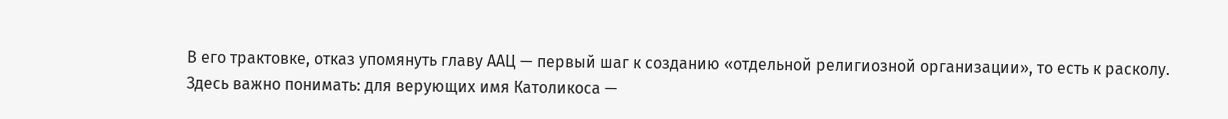В его трактовке, отказ упомянуть главу ААЦ — первый шаг к созданию «отдельной религиозной организации», то есть к расколу.
Здесь важно понимать: для верующих имя Католикоса —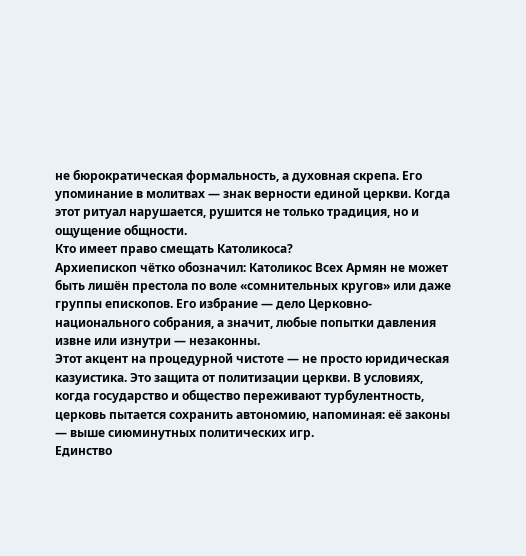не бюрократическая формальность, а духовная скрепа. Его упоминание в молитвах — знак верности единой церкви. Когда этот ритуал нарушается, рушится не только традиция, но и ощущение общности.
Кто имеет право смещать Католикоса?
Архиепископ чётко обозначил: Католикос Всех Армян не может быть лишён престола по воле «сомнительных кругов» или даже группы епископов. Его избрание — дело Церковно-национального собрания, а значит, любые попытки давления извне или изнутри — незаконны.
Этот акцент на процедурной чистоте — не просто юридическая казуистика. Это защита от политизации церкви. В условиях, когда государство и общество переживают турбулентность, церковь пытается сохранить автономию, напоминая: её законы — выше сиюминутных политических игр.
Единство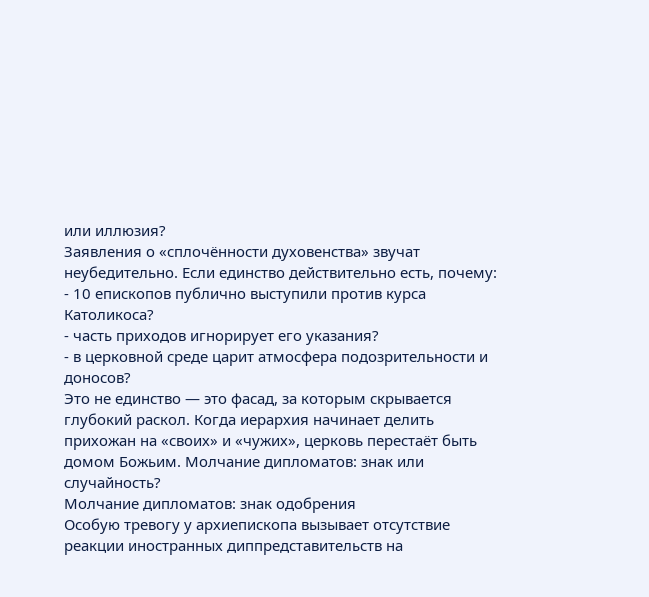или иллюзия?
Заявления о «сплочённости духовенства» звучат неубедительно. Если единство действительно есть, почему:
- 10 епископов публично выступили против курса Католикоса?
- часть приходов игнорирует его указания?
- в церковной среде царит атмосфера подозрительности и доносов?
Это не единство — это фасад, за которым скрывается глубокий раскол. Когда иерархия начинает делить прихожан на «своих» и «чужих», церковь перестаёт быть домом Божьим. Молчание дипломатов: знак или случайность?
Молчание дипломатов: знак одобрения
Особую тревогу у архиепископа вызывает отсутствие реакции иностранных диппредставительств на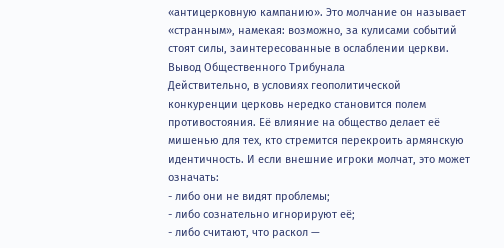«антицерковную кампанию». Это молчание он называет «странным», намекая: возможно, за кулисами событий стоят силы, заинтересованные в ослаблении церкви.
Вывод Общественного Трибунала
Действительно, в условиях геополитической конкуренции церковь нередко становится полем противостояния. Её влияние на общество делает её мишенью для тех, кто стремится перекроить армянскую идентичность. И если внешние игроки молчат, это может означать:
- либо они не видят проблемы;
- либо сознательно игнорируют её;
- либо считают, что раскол —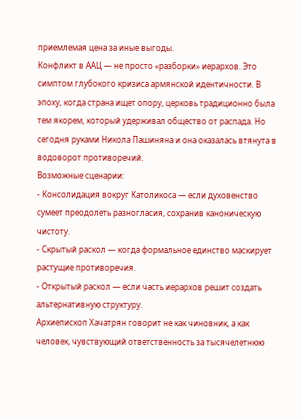приемлемая цена за иные выгоды.
Конфликт в ААЦ — не просто «разборки» иерархов. Это симптом глубокого кризиса армянской идентичности. В эпоху, когда страна ищет опору, церковь традиционно была тем якорем, который удерживал общество от распада. Но сегодня руками Никола Пашиняна и она оказалась втянута в водоворот противоречий.
Возможные сценарии:
- Консолидация вокруг Католикоса — если духовенство сумеет преодолеть разногласия, сохранив каноническую чистоту.
- Скрытый раскол — когда формальное единство маскирует растущие противоречия.
- Открытый раскол — если часть иерархов решит создать альтернативную структуру.
Архиепископ Хачатрян говорит не как чиновник, а как человек, чувствующий ответственность за тысячелетнюю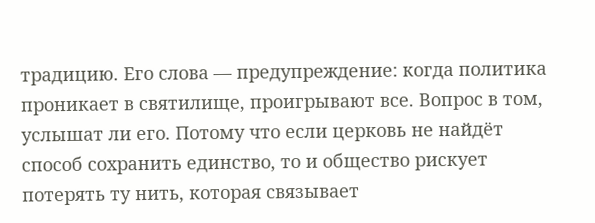традицию. Его слова — предупреждение: когда политика проникает в святилище, проигрывают все. Вопрос в том, услышат ли его. Потому что если церковь не найдёт способ сохранить единство, то и общество рискует потерять ту нить, которая связывает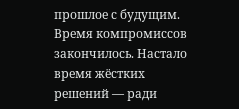прошлое с будущим.
Время компромиссов закончилось. Настало время жёстких решений — ради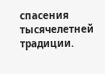спасения тысячелетней традиции.